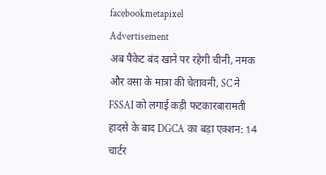facebookmetapixel
Advertisement
अब पैकेट बंद खाने पर रहेगी चीनी, नमक और वसा के मात्रा की चेतावनी, SC ने FSSAI को लगाई कड़ी फटकारबारामती हादसे के बाद DGCA का बड़ा एक्शन: 14 चार्टर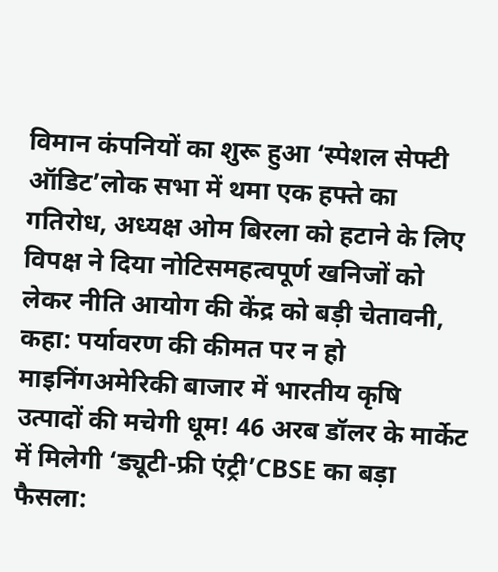विमान कंपनियों का शुरू हुआ ‘स्पेशल सेफ्टी ऑडिट’लोक सभा में थमा एक हफ्ते का गतिरोध, अध्यक्ष ओम बिरला को हटाने के लिए विपक्ष ने दिया नोटिसमहत्वपूर्ण खनिजों को लेकर नीति आयोग की केंद्र को बड़ी चेतावनी, कहा: पर्यावरण की कीमत पर न हो माइनिंगअमेरिकी बाजार में भारतीय कृषि उत्पादों की मचेगी धूम! 46 अरब डॉलर के मार्केट में मिलेगी ‘ड्यूटी-फ्री एंट्री’CBSE का बड़ा फैसला: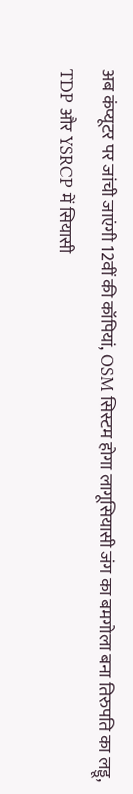अब कंप्यूटर पर जांची जाएंगी 12वीं की कॉपियां, OSM सिस्टम होगा लागूसियासी जंग का बमगोला बना तिरुपति का लड्डू, TDP और YSRCP में सियासी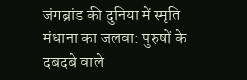जंगब्रांड की दुनिया में स्मृति मंधाना का जलवा: पुरुषों के दबदबे वाले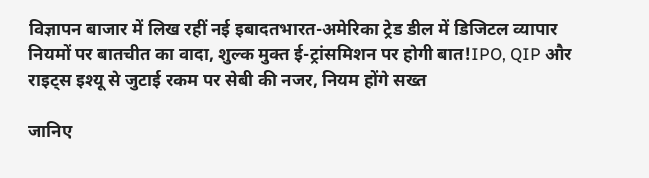विज्ञापन बाजार में लिख रहीं नई इबादतभारत-अमेरिका ट्रेड डील में डिजिटल व्यापार नियमों पर बातचीत का वादा, शुल्क मुक्त ई-ट्रांसमिशन पर होगी बात!IPO, QIP और राइट्स इश्यू से जुटाई रकम पर सेबी की नजर, नियम होंगे सख्त

जानिए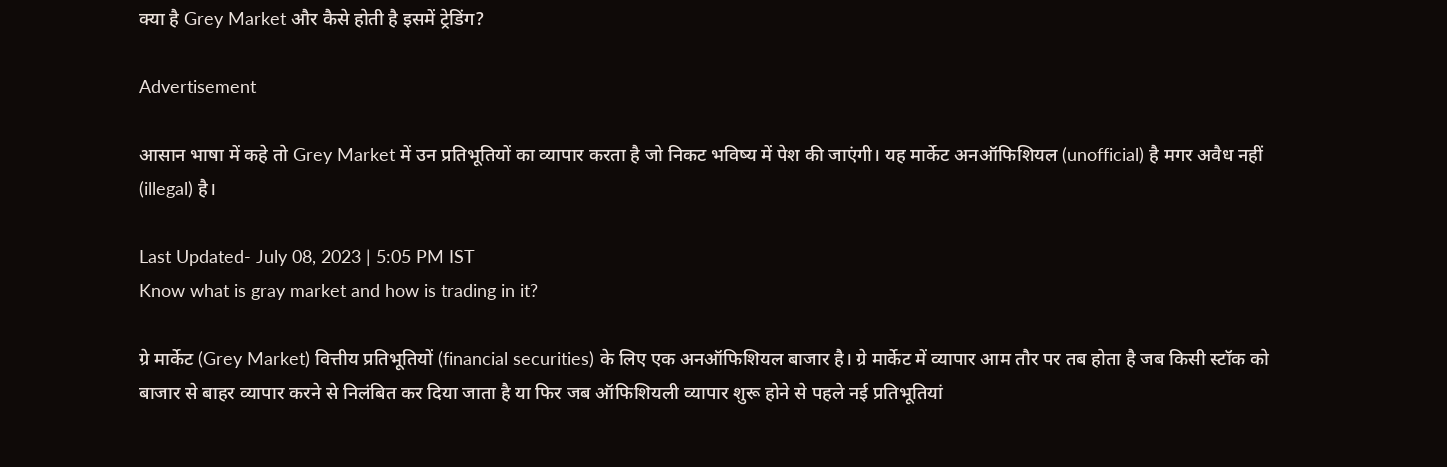क्या है Grey Market और कैसे होती है इसमें ट्रेडिंग?

Advertisement

आसान भाषा में कहे तो Grey Market में उन प्रतिभूतियों का व्यापार करता है जो निकट भविष्य में पेश की जाएंगी। यह मार्केट अनऑफिशियल (unofficial) है मगर अवैध नहीं (illegal) है।

Last Updated- July 08, 2023 | 5:05 PM IST
Know what is gray market and how is trading in it?

ग्रे मार्केट (Grey Market) वित्तीय प्रतिभूतियों (financial securities) के लिए एक अनऑफिशियल बाजार है। ग्रे मार्केट में व्यापार आम तौर पर तब होता है जब किसी स्टॉक को बाजार से बाहर व्यापार करने से निलंबित कर दिया जाता है या फिर जब ऑफिशियली व्यापार शुरू होने से पहले नई प्रतिभूतियां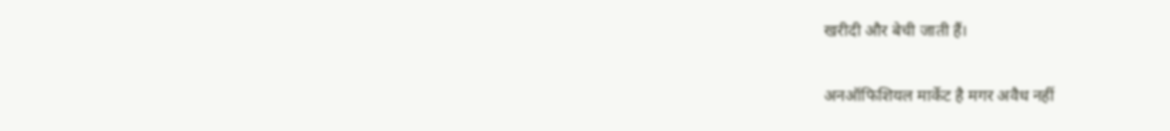खरीदी और बेची जाती हैं।

अनऑफिशियल मार्केट है मगर अवैध नहीं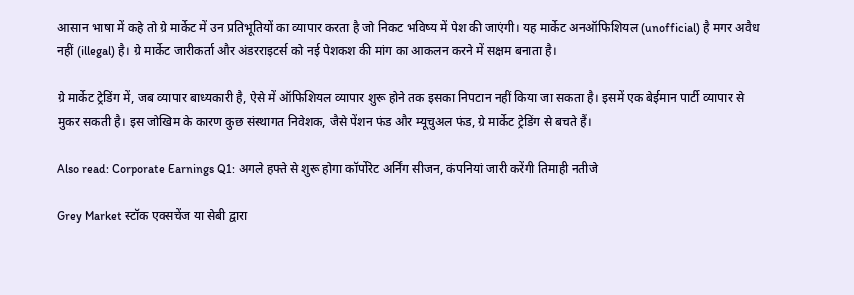आसान भाषा में कहे तो ग्रे मार्केट में उन प्रतिभूतियों का व्यापार करता है जो निकट भविष्य में पेश की जाएंगी। यह मार्केट अनऑफिशियल (unofficial) है मगर अवैध नहीं (illegal) है। ग्रे मार्केट जारीकर्ता और अंडरराइटर्स को नई पेशकश की मांग का आकलन करने में सक्षम बनाता है।

ग्रे मार्केट ट्रेडिंग में, जब व्यापार बाध्यकारी है, ऐसे में ऑफिशियल व्यापार शुरू होने तक इसका निपटान नहीं किया जा सकता है। इसमें एक बेईमान पार्टी व्यापार से मुकर सकती है। इस जोखिम के कारण कुछ संस्थागत निवेशक, जैसे पेंशन फंड और म्यूचुअल फंड, ग्रे मार्केट ट्रेडिंग से बचते हैं।

Also read: Corporate Earnings Q1: अगले हफ्ते से शुरू होगा कॉर्पोरेट अर्निंग सीजन, कंपनियां जारी करेंगी तिमाही नतीजे

Grey Market स्टॉक एक्सचेंज या सेबी द्वारा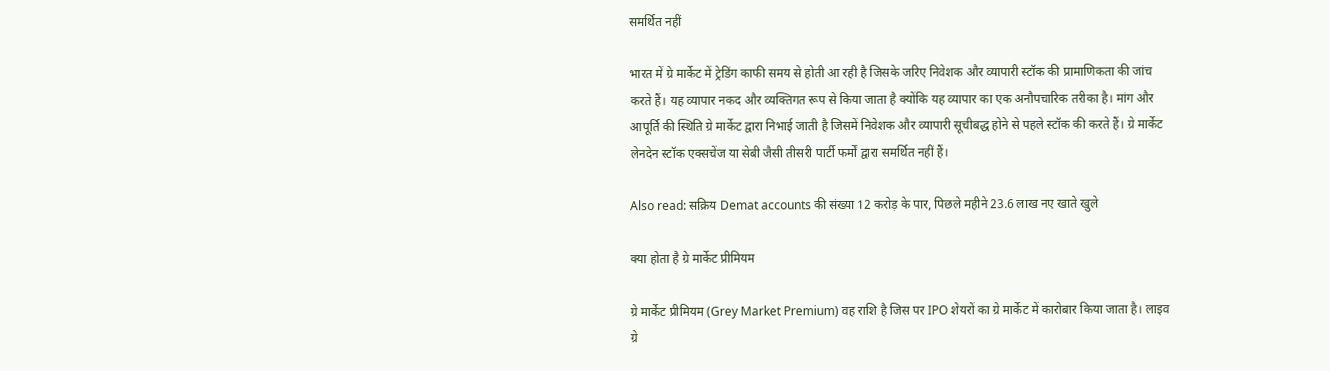समर्थित नहीं

भारत में ग्रे मार्केट में ट्रेडिंग काफी समय से होती आ रही है जिसके जरिए निवेशक और व्यापारी स्टॉक की प्रामाणिकता की जांच करते हैं। यह व्यापार नकद और व्यक्तिगत रूप से किया जाता है क्योंकि यह व्यापार का एक अनौपचारिक तरीका है। मांग और आपूर्ति की स्थिति ग्रे मार्केट द्वारा निभाई जाती है जिसमें निवेशक और व्यापारी सूचीबद्ध होने से पहले स्टॉक की करते हैं। ग्रे मार्केट लेनदेन स्टॉक एक्सचेंज या सेबी जैसी तीसरी पार्टी फर्मों द्वारा समर्थित नहीं हैं।

Also read: सक्रिय Demat accounts की संख्या 12 करोड़ के पार, पिछले महीने 23.6 लाख नए खाते खुले

क्या होता है ग्रे मार्केट प्रीमियम

ग्रे मार्केट प्रीमियम (Grey Market Premium) वह राशि है जिस पर IPO शेयरों का ग्रे मार्केट में कारोबार किया जाता है। लाइव ग्रे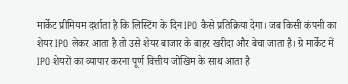मार्केट प्रीमियम दर्शाता है कि लिस्टिंग के दिन IPO कैसे प्रतिक्रिया देगा। जब किसी कंपनी का शेयर IPO लेकर आता है तो उसे शेयर बाजार के बाहर खरीदा और बेचा जाता है। ग्रे मार्केट में IPO शेयरों का व्यापार करना पूर्ण वित्तीय जोखिम के साथ आता है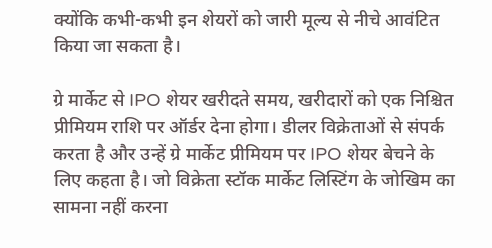क्योंकि कभी-कभी इन शेयरों को जारी मूल्य से नीचे आवंटित किया जा सकता है।

ग्रे मार्केट से IPO शेयर खरीदते समय, खरीदारों को एक निश्चित प्रीमियम राशि पर ऑर्डर देना होगा। डीलर विक्रेताओं से संपर्क करता है और उन्हें ग्रे मार्केट प्रीमियम पर IPO शेयर बेचने के लिए कहता है। जो विक्रेता स्टॉक मार्केट लिस्टिंग के जोखिम का सामना नहीं करना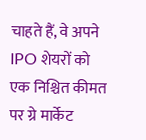चाहते हैं, वे अपने IPO शेयरों को एक निश्चित कीमत पर ग्रे मार्केट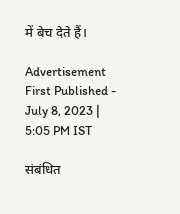में बेच देते हैं।

Advertisement
First Published - July 8, 2023 | 5:05 PM IST

संबंधित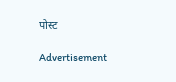पोस्ट

Advertisement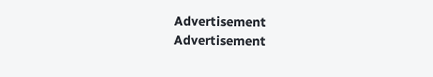Advertisement
Advertisement